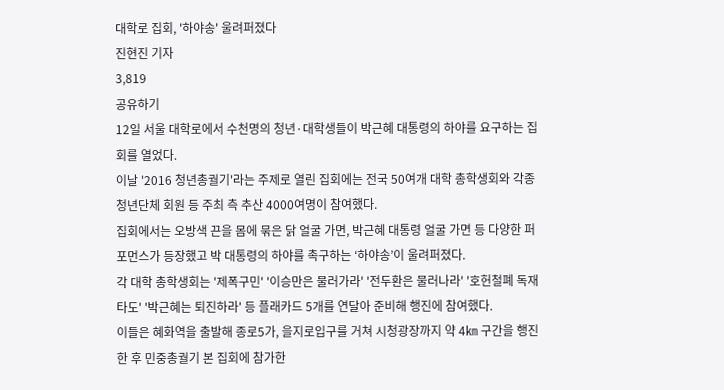대학로 집회, '하야송' 울려퍼졌다
진현진 기자
3,819
공유하기
12일 서울 대학로에서 수천명의 청년·대학생들이 박근혜 대통령의 하야를 요구하는 집회를 열었다.
이날 '2016 청년총궐기'라는 주제로 열린 집회에는 전국 50여개 대학 총학생회와 각종 청년단체 회원 등 주최 측 추산 4000여명이 참여했다.
집회에서는 오방색 끈을 몸에 묶은 닭 얼굴 가면, 박근혜 대통령 얼굴 가면 등 다양한 퍼포먼스가 등장했고 박 대통령의 하야를 촉구하는 ‘하야송’이 울려퍼졌다.
각 대학 총학생회는 '제폭구민' '이승만은 물러가라' '전두환은 물러나라' '호헌철폐 독재타도' '박근혜는 퇴진하라' 등 플래카드 5개를 연달아 준비해 행진에 참여했다.
이들은 혜화역을 출발해 종로5가, 을지로입구를 거쳐 시청광장까지 약 4㎞ 구간을 행진한 후 민중총궐기 본 집회에 참가한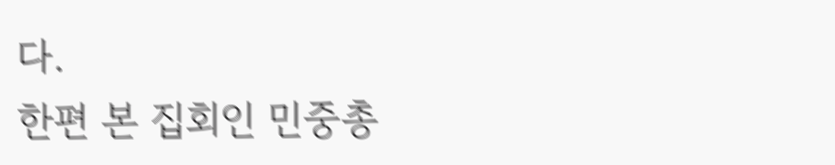다.
한편 본 집회인 민중총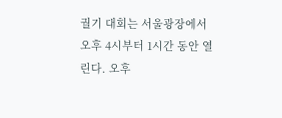궐기 대회는 서울광장에서 오후 4시부터 1시간 동안 열린다. 오후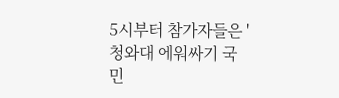5시부터 참가자들은 '청와대 에워싸기 국민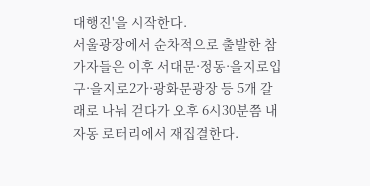대행진'을 시작한다.
서울광장에서 순차적으로 출발한 참가자들은 이후 서대문·정동·을지로입구·을지로2가·광화문광장 등 5개 갈래로 나눠 걷다가 오후 6시30분쯤 내자동 로터리에서 재집결한다.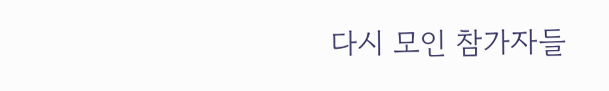다시 모인 참가자들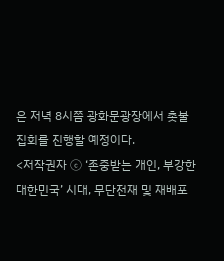은 저녁 8시쯤 광화문광장에서 촛불집회를 진행할 예정이다.
<저작권자 ⓒ ‘존중받는 개인, 부강한 대한민국’ 시대, 무단전재 및 재배포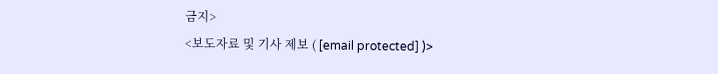금지>
<보도자료 및 기사 제보 ( [email protected] )>